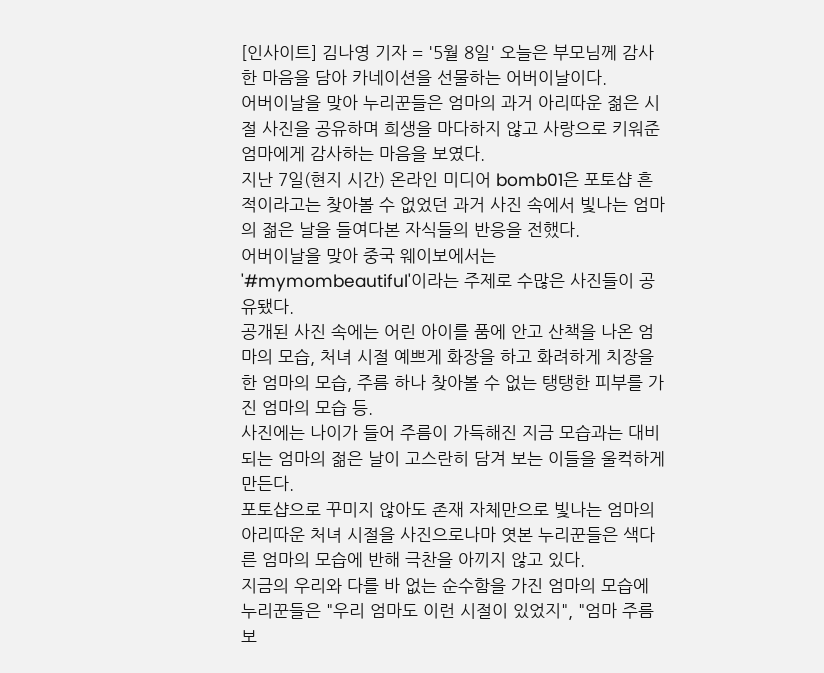[인사이트] 김나영 기자 = '5월 8일' 오늘은 부모님께 감사한 마음을 담아 카네이션을 선물하는 어버이날이다.
어버이날을 맞아 누리꾼들은 엄마의 과거 아리따운 젊은 시절 사진을 공유하며 희생을 마다하지 않고 사랑으로 키워준 엄마에게 감사하는 마음을 보였다.
지난 7일(현지 시간) 온라인 미디어 bomb01은 포토샵 흔적이라고는 찾아볼 수 없었던 과거 사진 속에서 빛나는 엄마의 젊은 날을 들여다본 자식들의 반응을 전했다.
어버이날을 맞아 중국 웨이보에서는 '#mymombeautiful'이라는 주제로 수많은 사진들이 공유됐다.
공개된 사진 속에는 어린 아이를 품에 안고 산책을 나온 엄마의 모습, 처녀 시절 예쁘게 화장을 하고 화려하게 치장을 한 엄마의 모습, 주름 하나 찾아볼 수 없는 탱탱한 피부를 가진 엄마의 모습 등.
사진에는 나이가 들어 주름이 가득해진 지금 모습과는 대비되는 엄마의 젊은 날이 고스란히 담겨 보는 이들을 울컥하게 만든다.
포토샵으로 꾸미지 않아도 존재 자체만으로 빛나는 엄마의 아리따운 처녀 시절을 사진으로나마 엿본 누리꾼들은 색다른 엄마의 모습에 반해 극찬을 아끼지 않고 있다.
지금의 우리와 다를 바 없는 순수함을 가진 엄마의 모습에 누리꾼들은 "우리 엄마도 이런 시절이 있었지", "엄마 주름 보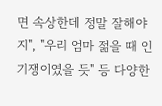면 속상한데 정말 잘해야지", "우리 엄마 젊을 때 인기쟁이였을 듯" 등 다양한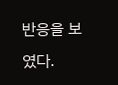반응을 보였다.